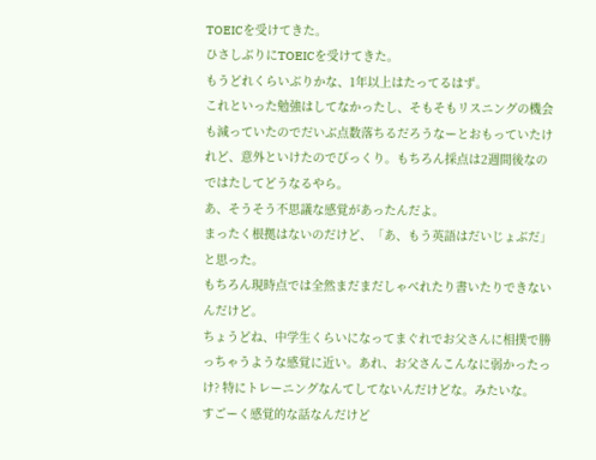TOEICを受けてきた。
ひさしぶりにTOEICを受けてきた。
もうどれくらいぶりかな、1年以上はたってるはず。
これといった勉強はしてなかったし、そもそもリスニングの機会も減っていたのでだいぶ点数落ちるだろうなーとおもっていたけれど、意外といけたのでびっくり。もちろん採点は2週間後なのではたしてどうなるやら。
あ、そうそう不思議な感覚があったんだよ。
まったく根拠はないのだけど、「あ、もう英語はだいじょぶだ」と思った。
もちろん現時点では全然まだまだしゃべれたり書いたりできないんだけど。
ちょうどね、中学生くらいになってまぐれでお父さんに相撲で勝っちゃうような感覚に近い。あれ、お父さんこんなに弱かったっけ? 特にトレーニングなんてしてないんだけどな。みたいな。
すごーく感覚的な話なんだけど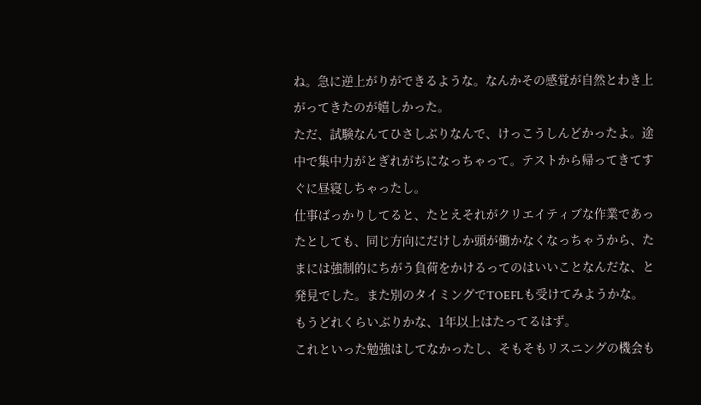ね。急に逆上がりができるような。なんかその感覚が自然とわき上がってきたのが嬉しかった。
ただ、試験なんてひさしぶりなんで、けっこうしんどかったよ。途中で集中力がとぎれがちになっちゃって。テストから帰ってきてすぐに昼寝しちゃったし。
仕事ばっかりしてると、たとえそれがクリエイティブな作業であったとしても、同じ方向にだけしか頭が働かなくなっちゃうから、たまには強制的にちがう負荷をかけるってのはいいことなんだな、と発見でした。また別のタイミングでTOEFLも受けてみようかな。
もうどれくらいぶりかな、1年以上はたってるはず。
これといった勉強はしてなかったし、そもそもリスニングの機会も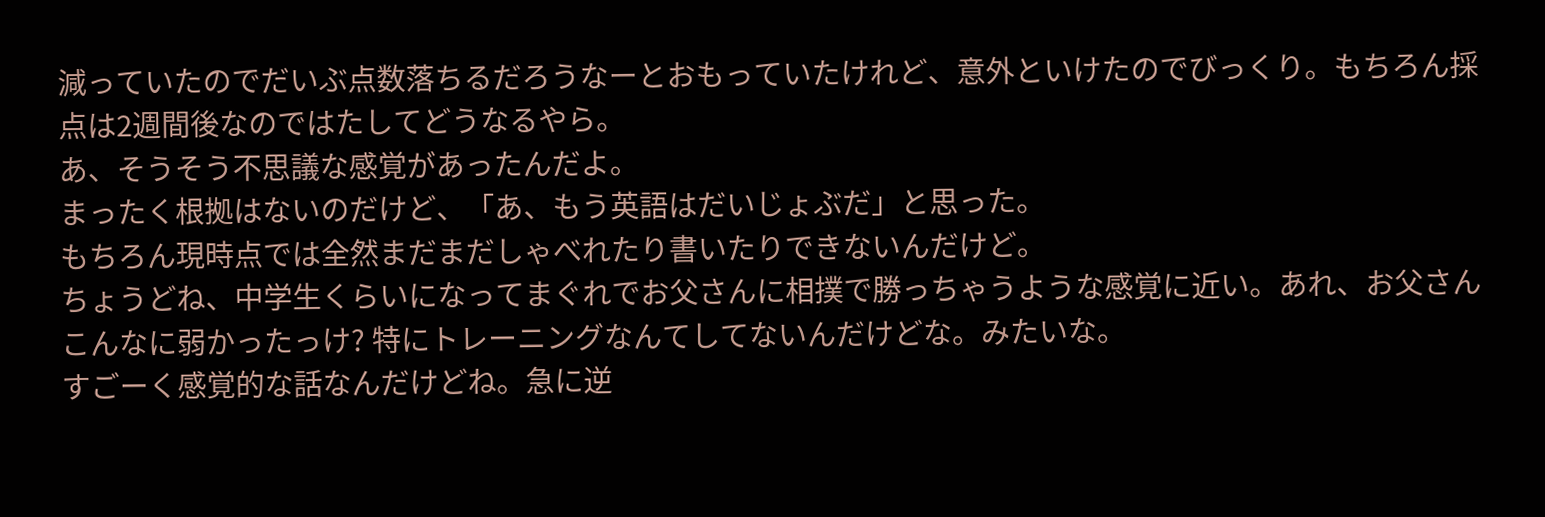減っていたのでだいぶ点数落ちるだろうなーとおもっていたけれど、意外といけたのでびっくり。もちろん採点は2週間後なのではたしてどうなるやら。
あ、そうそう不思議な感覚があったんだよ。
まったく根拠はないのだけど、「あ、もう英語はだいじょぶだ」と思った。
もちろん現時点では全然まだまだしゃべれたり書いたりできないんだけど。
ちょうどね、中学生くらいになってまぐれでお父さんに相撲で勝っちゃうような感覚に近い。あれ、お父さんこんなに弱かったっけ? 特にトレーニングなんてしてないんだけどな。みたいな。
すごーく感覚的な話なんだけどね。急に逆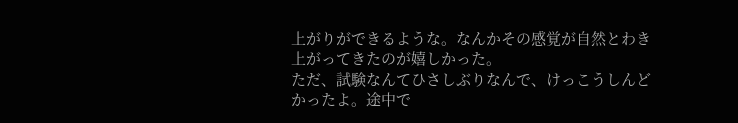上がりができるような。なんかその感覚が自然とわき上がってきたのが嬉しかった。
ただ、試験なんてひさしぶりなんで、けっこうしんどかったよ。途中で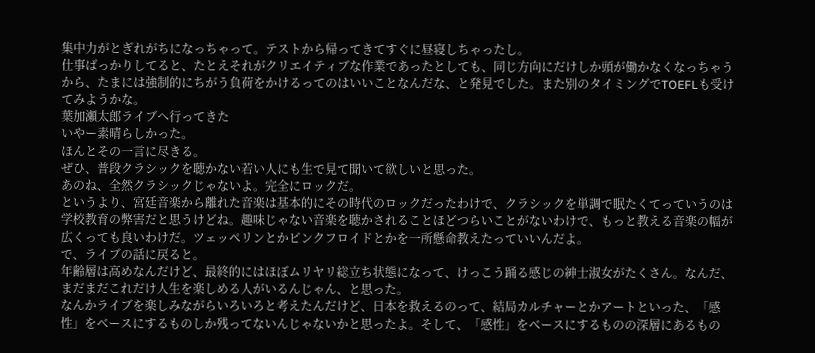集中力がとぎれがちになっちゃって。テストから帰ってきてすぐに昼寝しちゃったし。
仕事ばっかりしてると、たとえそれがクリエイティブな作業であったとしても、同じ方向にだけしか頭が働かなくなっちゃうから、たまには強制的にちがう負荷をかけるってのはいいことなんだな、と発見でした。また別のタイミングでTOEFLも受けてみようかな。
葉加瀬太郎ライブへ行ってきた
いやー素晴らしかった。
ほんとその一言に尽きる。
ぜひ、普段クラシックを聴かない若い人にも生で見て聞いて欲しいと思った。
あのね、全然クラシックじゃないよ。完全にロックだ。
というより、宮廷音楽から離れた音楽は基本的にその時代のロックだったわけで、クラシックを単調で眠たくてっていうのは学校教育の弊害だと思うけどね。趣味じゃない音楽を聴かされることほどつらいことがないわけで、もっと教える音楽の幅が広くっても良いわけだ。ツェッペリンとかピンクフロイドとかを一所懸命教えたっていいんだよ。
で、ライブの話に戻ると。
年齢層は高めなんだけど、最終的にはほぼムリヤリ総立ち状態になって、けっこう踊る感じの紳士淑女がたくさん。なんだ、まだまだこれだけ人生を楽しめる人がいるんじゃん、と思った。
なんかライブを楽しみながらいろいろと考えたんだけど、日本を救えるのって、結局カルチャーとかアートといった、「感性」をベースにするものしか残ってないんじゃないかと思ったよ。そして、「感性」をベースにするものの深層にあるもの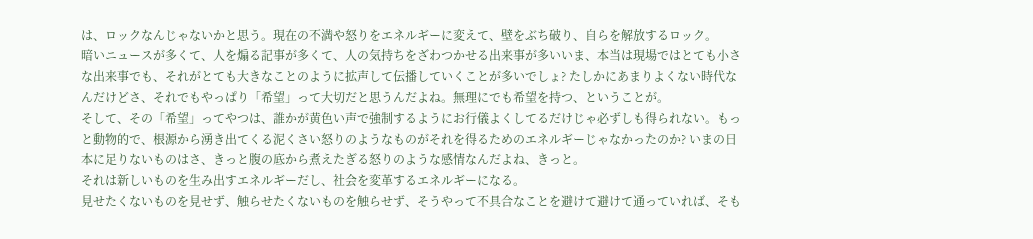は、ロックなんじゃないかと思う。現在の不満や怒りをエネルギーに変えて、壁をぶち破り、自らを解放するロック。
暗いニュースが多くて、人を煽る記事が多くて、人の気持ちをざわつかせる出来事が多いいま、本当は現場ではとても小さな出来事でも、それがとても大きなことのように拡声して伝播していくことが多いでしょ? たしかにあまりよくない時代なんだけどさ、それでもやっぱり「希望」って大切だと思うんだよね。無理にでも希望を持つ、ということが。
そして、その「希望」ってやつは、誰かが黄色い声で強制するようにお行儀よくしてるだけじゃ必ずしも得られない。もっと動物的で、根源から湧き出てくる泥くさい怒りのようなものがそれを得るためのエネルギーじゃなかったのか? いまの日本に足りないものはさ、きっと腹の底から煮えたぎる怒りのような感情なんだよね、きっと。
それは新しいものを生み出すエネルギーだし、社会を変革するエネルギーになる。
見せたくないものを見せず、触らせたくないものを触らせず、そうやって不具合なことを避けて避けて通っていれば、そも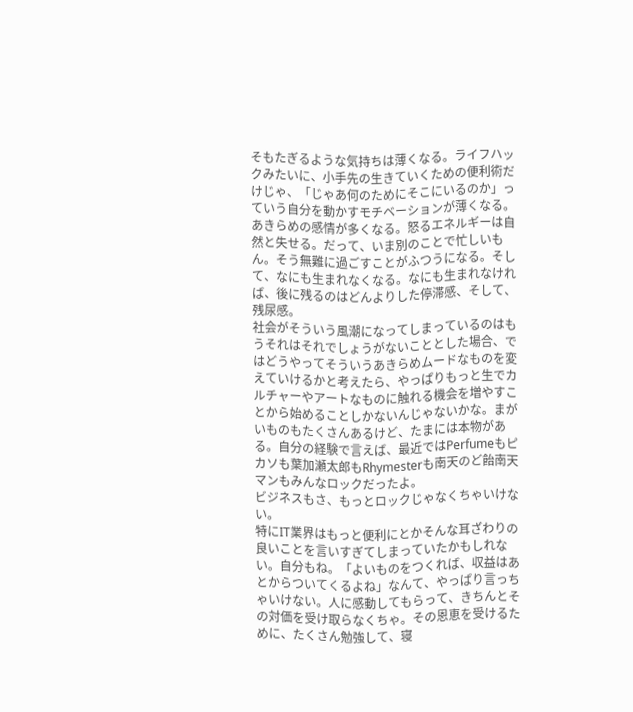そもたぎるような気持ちは薄くなる。ライフハックみたいに、小手先の生きていくための便利術だけじゃ、「じゃあ何のためにそこにいるのか」っていう自分を動かすモチベーションが薄くなる。あきらめの感情が多くなる。怒るエネルギーは自然と失せる。だって、いま別のことで忙しいもん。そう無難に過ごすことがふつうになる。そして、なにも生まれなくなる。なにも生まれなければ、後に残るのはどんよりした停滞感、そして、残尿感。
社会がそういう風潮になってしまっているのはもうそれはそれでしょうがないこととした場合、ではどうやってそういうあきらめムードなものを変えていけるかと考えたら、やっぱりもっと生でカルチャーやアートなものに触れる機会を増やすことから始めることしかないんじゃないかな。まがいものもたくさんあるけど、たまには本物がある。自分の経験で言えば、最近ではPerfumeもピカソも葉加瀬太郎もRhymesterも南天のど飴南天マンもみんなロックだったよ。
ビジネスもさ、もっとロックじゃなくちゃいけない。
特にIT業界はもっと便利にとかそんな耳ざわりの良いことを言いすぎてしまっていたかもしれない。自分もね。「よいものをつくれば、収益はあとからついてくるよね」なんて、やっぱり言っちゃいけない。人に感動してもらって、きちんとその対価を受け取らなくちゃ。その恩恵を受けるために、たくさん勉強して、寝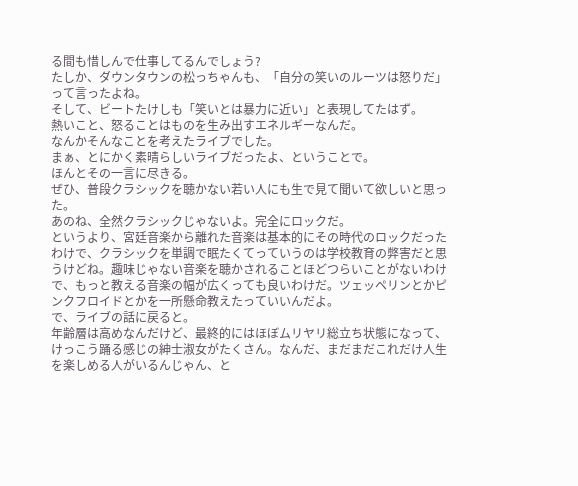る間も惜しんで仕事してるんでしょう?
たしか、ダウンタウンの松っちゃんも、「自分の笑いのルーツは怒りだ」って言ったよね。
そして、ビートたけしも「笑いとは暴力に近い」と表現してたはず。
熱いこと、怒ることはものを生み出すエネルギーなんだ。
なんかそんなことを考えたライブでした。
まぁ、とにかく素晴らしいライブだったよ、ということで。
ほんとその一言に尽きる。
ぜひ、普段クラシックを聴かない若い人にも生で見て聞いて欲しいと思った。
あのね、全然クラシックじゃないよ。完全にロックだ。
というより、宮廷音楽から離れた音楽は基本的にその時代のロックだったわけで、クラシックを単調で眠たくてっていうのは学校教育の弊害だと思うけどね。趣味じゃない音楽を聴かされることほどつらいことがないわけで、もっと教える音楽の幅が広くっても良いわけだ。ツェッペリンとかピンクフロイドとかを一所懸命教えたっていいんだよ。
で、ライブの話に戻ると。
年齢層は高めなんだけど、最終的にはほぼムリヤリ総立ち状態になって、けっこう踊る感じの紳士淑女がたくさん。なんだ、まだまだこれだけ人生を楽しめる人がいるんじゃん、と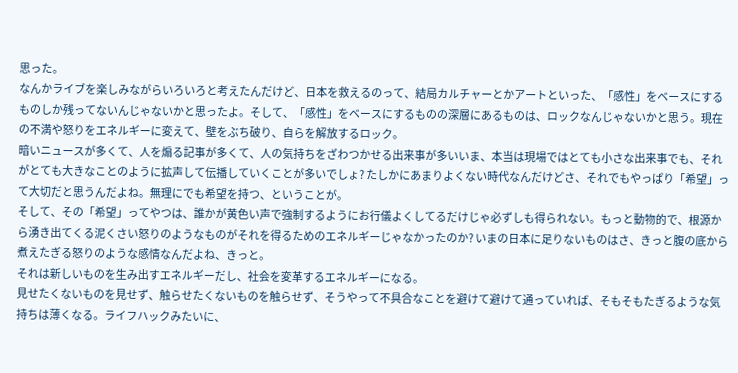思った。
なんかライブを楽しみながらいろいろと考えたんだけど、日本を救えるのって、結局カルチャーとかアートといった、「感性」をベースにするものしか残ってないんじゃないかと思ったよ。そして、「感性」をベースにするものの深層にあるものは、ロックなんじゃないかと思う。現在の不満や怒りをエネルギーに変えて、壁をぶち破り、自らを解放するロック。
暗いニュースが多くて、人を煽る記事が多くて、人の気持ちをざわつかせる出来事が多いいま、本当は現場ではとても小さな出来事でも、それがとても大きなことのように拡声して伝播していくことが多いでしょ? たしかにあまりよくない時代なんだけどさ、それでもやっぱり「希望」って大切だと思うんだよね。無理にでも希望を持つ、ということが。
そして、その「希望」ってやつは、誰かが黄色い声で強制するようにお行儀よくしてるだけじゃ必ずしも得られない。もっと動物的で、根源から湧き出てくる泥くさい怒りのようなものがそれを得るためのエネルギーじゃなかったのか? いまの日本に足りないものはさ、きっと腹の底から煮えたぎる怒りのような感情なんだよね、きっと。
それは新しいものを生み出すエネルギーだし、社会を変革するエネルギーになる。
見せたくないものを見せず、触らせたくないものを触らせず、そうやって不具合なことを避けて避けて通っていれば、そもそもたぎるような気持ちは薄くなる。ライフハックみたいに、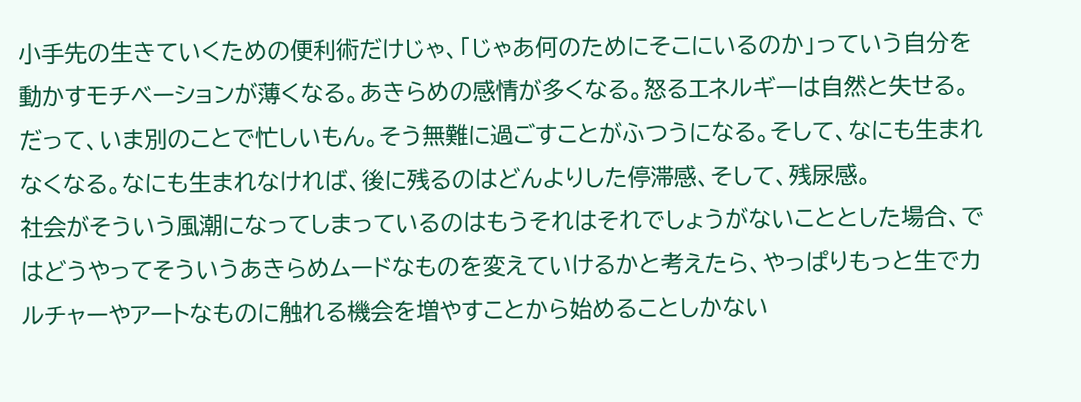小手先の生きていくための便利術だけじゃ、「じゃあ何のためにそこにいるのか」っていう自分を動かすモチベーションが薄くなる。あきらめの感情が多くなる。怒るエネルギーは自然と失せる。だって、いま別のことで忙しいもん。そう無難に過ごすことがふつうになる。そして、なにも生まれなくなる。なにも生まれなければ、後に残るのはどんよりした停滞感、そして、残尿感。
社会がそういう風潮になってしまっているのはもうそれはそれでしょうがないこととした場合、ではどうやってそういうあきらめムードなものを変えていけるかと考えたら、やっぱりもっと生でカルチャーやアートなものに触れる機会を増やすことから始めることしかない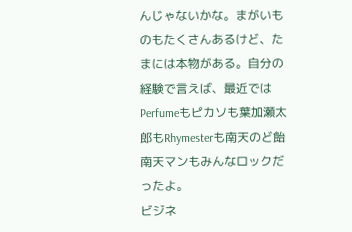んじゃないかな。まがいものもたくさんあるけど、たまには本物がある。自分の経験で言えば、最近ではPerfumeもピカソも葉加瀬太郎もRhymesterも南天のど飴南天マンもみんなロックだったよ。
ビジネ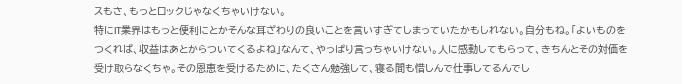スもさ、もっとロックじゃなくちゃいけない。
特にIT業界はもっと便利にとかそんな耳ざわりの良いことを言いすぎてしまっていたかもしれない。自分もね。「よいものをつくれば、収益はあとからついてくるよね」なんて、やっぱり言っちゃいけない。人に感動してもらって、きちんとその対価を受け取らなくちゃ。その恩恵を受けるために、たくさん勉強して、寝る間も惜しんで仕事してるんでし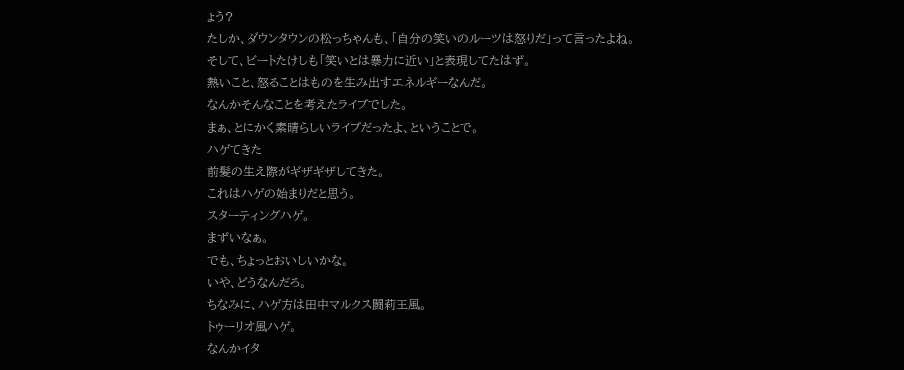ょう?
たしか、ダウンタウンの松っちゃんも、「自分の笑いのルーツは怒りだ」って言ったよね。
そして、ビートたけしも「笑いとは暴力に近い」と表現してたはず。
熱いこと、怒ることはものを生み出すエネルギーなんだ。
なんかそんなことを考えたライブでした。
まぁ、とにかく素晴らしいライブだったよ、ということで。
ハゲてきた
前髪の生え際がギザギザしてきた。
これはハゲの始まりだと思う。
スターティングハゲ。
まずいなぁ。
でも、ちょっとおいしいかな。
いや、どうなんだろ。
ちなみに、ハゲ方は田中マルクス闘莉王風。
トゥーリオ風ハゲ。
なんかイタ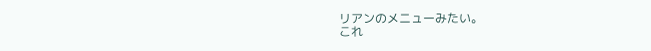リアンのメニューみたい。
これ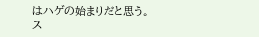はハゲの始まりだと思う。
ス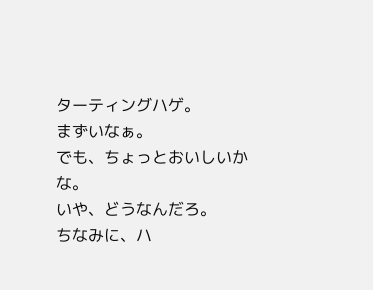ターティングハゲ。
まずいなぁ。
でも、ちょっとおいしいかな。
いや、どうなんだろ。
ちなみに、ハ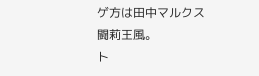ゲ方は田中マルクス闘莉王風。
ト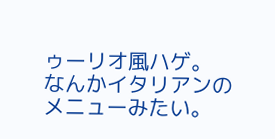ゥーリオ風ハゲ。
なんかイタリアンのメニューみたい。